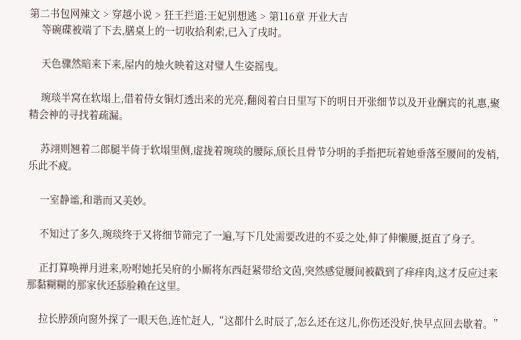第二书包网辣文 > 穿越小说 > 狂王拦道:王妃别想逃 > 第116章 开业大吉
    等碗碟被端了下去,膳桌上的一切收拾利索,已入了戌时。

    天色骤然暗来下来,屋内的烛火映着这对璧人生姿摇曳。

    琬琰半窝在软塌上,借着侍女铜灯透出来的光亮,翻阅着白日里写下的明日开张细节以及开业酬宾的礼惠,聚精会神的寻找着疏漏。

    苏翊则翘着二郎腿半倚于软塌里侧,虚拢着琬琰的腰际,颀长且骨节分明的手指把玩着她垂落至腰间的发梢,乐此不疲。

    一室静谧,和谐而又美妙。

    不知过了多久,琬琰终于又将细节筛完了一遍,写下几处需要改进的不妥之处,伸了伸懒腰,挺直了身子。

    正打算唤禅月进来,吩咐她托吴府的小厮将东西赶紧带给文茵,突然感觉腰间被戳到了痒痒肉,这才反应过来那黏糊糊的那家伙还舔脸赖在这里。

    拉长脖颈向窗外探了一眼天色,连忙赶人,“这都什么时辰了,怎么还在这儿,你伤还没好,快早点回去歇着。”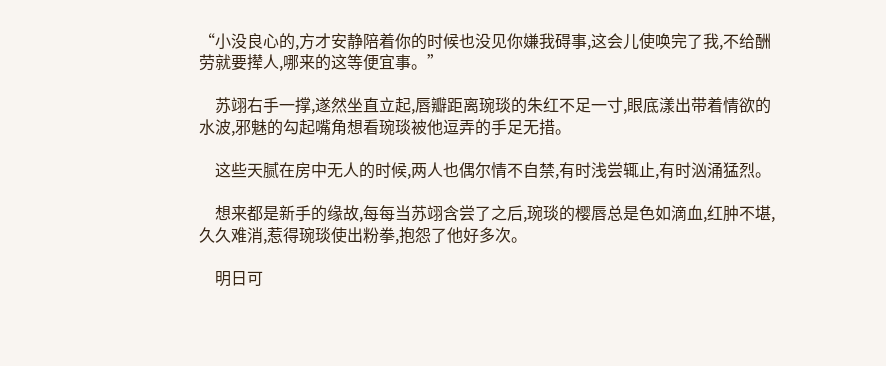“小没良心的,方才安静陪着你的时候也没见你嫌我碍事,这会儿使唤完了我,不给酬劳就要撵人,哪来的这等便宜事。”

    苏翊右手一撑,遂然坐直立起,唇瓣距离琬琰的朱红不足一寸,眼底漾出带着情欲的水波,邪魅的勾起嘴角想看琬琰被他逗弄的手足无措。

    这些天腻在房中无人的时候,两人也偶尔情不自禁,有时浅尝辄止,有时汹涌猛烈。

    想来都是新手的缘故,每每当苏翊含尝了之后,琬琰的樱唇总是色如滴血,红肿不堪,久久难消,惹得琬琰使出粉拳,抱怨了他好多次。

    明日可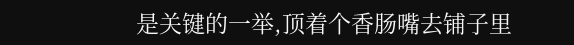是关键的一举,顶着个香肠嘴去铺子里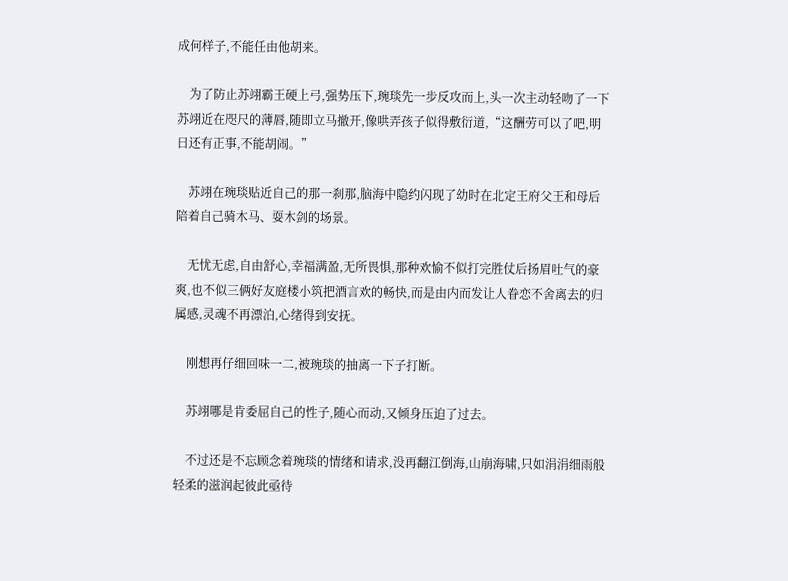成何样子,不能任由他胡来。

    为了防止苏翊霸王硬上弓,强势压下,琬琰先一步反攻而上,头一次主动轻吻了一下苏翊近在咫尺的薄唇,随即立马撤开,像哄弄孩子似得敷衍道,“这酬劳可以了吧,明日还有正事,不能胡闹。”

    苏翊在琬琰贴近自己的那一刹那,脑海中隐约闪现了幼时在北定王府父王和母后陪着自己骑木马、耍木剑的场景。

    无忧无虑,自由舒心,幸福满盈,无所畏惧,那种欢愉不似打完胜仗后扬眉吐气的豪爽,也不似三俩好友庭楼小筑把酒言欢的畅快,而是由内而发让人眷恋不舍离去的归属感,灵魂不再漂泊,心绪得到安抚。

    刚想再仔细回味一二,被琬琰的抽离一下子打断。

    苏翊哪是肯委屈自己的性子,随心而动,又倾身压迫了过去。

    不过还是不忘顾念着琬琰的情绪和请求,没再翻江倒海,山崩海啸,只如涓涓细雨般轻柔的滋润起彼此亟待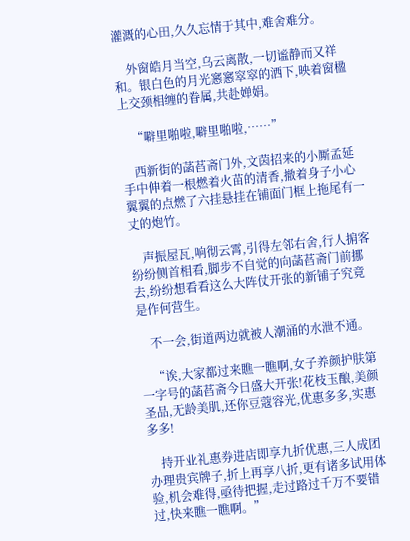灌溉的心田,久久忘情于其中,难舍难分。

    外窗皓月当空,乌云离散,一切谧静而又祥和。银白色的月光窸窸窣窣的洒下,映着窗楹上交颈相缠的眷属,共赴婵娟。

    “噼里啪啦,噼里啪啦,……”

    西新街的菡萏斋门外,文茵招来的小厮孟延手中伸着一根燃着火苗的清香,撤着身子小心翼翼的点燃了六挂悬挂在铺面门框上拖尾有一丈的炮竹。

    声振屋瓦,响彻云霄,引得左邻右舍,行人掮客纷纷侧首相看,脚步不自觉的向菡萏斋门前挪去,纷纷想看看这么大阵仗开张的新铺子究竟是作何营生。

    不一会,街道两边就被人潮涌的水泄不通。

    “诶,大家都过来瞧一瞧啊,女子养颜护肤第一字号的菡萏斋今日盛大开张!花枝玉酿,美颜圣品,无龄美肌,还你豆蔻容光,优惠多多,实惠多多!

    持开业礼惠券进店即享九折优惠,三人成团办理贵宾牌子,折上再享八折,更有诸多试用体验,机会难得,亟待把握,走过路过千万不要错过,快来瞧一瞧啊。”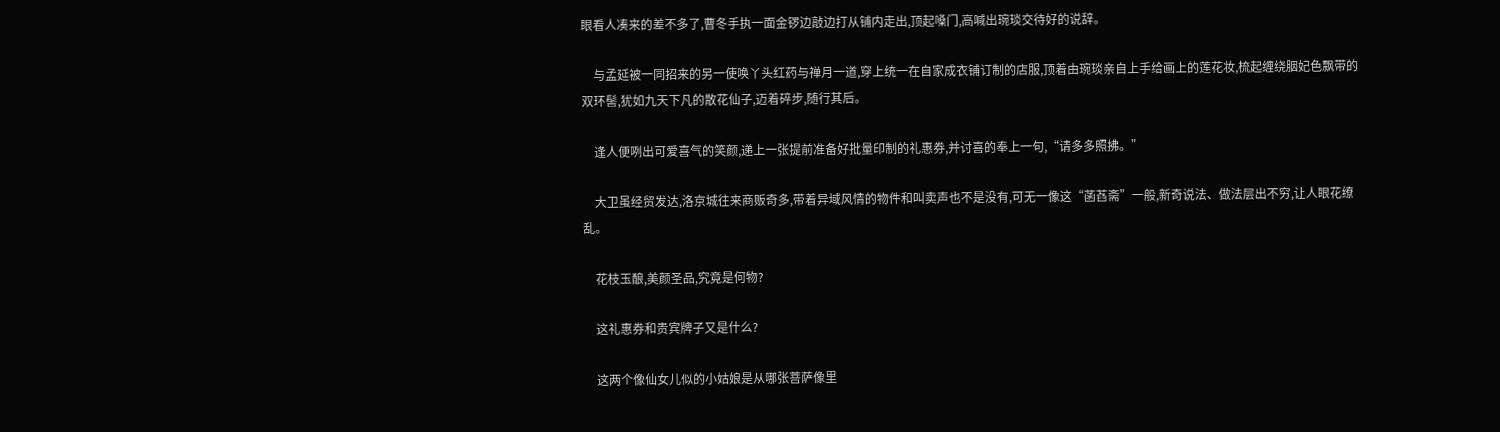眼看人凑来的差不多了,曹冬手执一面金锣边敲边打从铺内走出,顶起嗓门,高喊出琬琰交待好的说辞。

    与孟延被一同招来的另一使唤丫头红药与禅月一道,穿上统一在自家成衣铺订制的店服,顶着由琬琰亲自上手给画上的莲花妆,梳起缠绕胭妃色飘带的双环髻,犹如九天下凡的散花仙子,迈着碎步,随行其后。

    逢人便咧出可爱喜气的笑颜,递上一张提前准备好批量印制的礼惠券,并讨喜的奉上一句,“请多多照拂。”

    大卫虽经贸发达,洛京城往来商贩奇多,带着异域风情的物件和叫卖声也不是没有,可无一像这“菡萏斋”一般,新奇说法、做法层出不穷,让人眼花缭乱。

    花枝玉酿,美颜圣品,究竟是何物?

    这礼惠券和贵宾牌子又是什么?

    这两个像仙女儿似的小姑娘是从哪张菩萨像里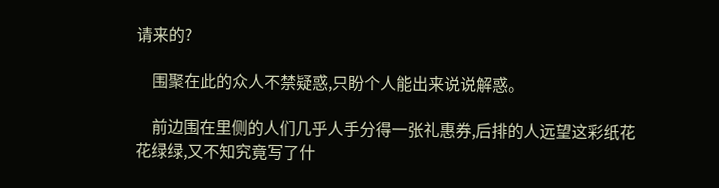请来的?

    围聚在此的众人不禁疑惑,只盼个人能出来说说解惑。

    前边围在里侧的人们几乎人手分得一张礼惠券,后排的人远望这彩纸花花绿绿,又不知究竟写了什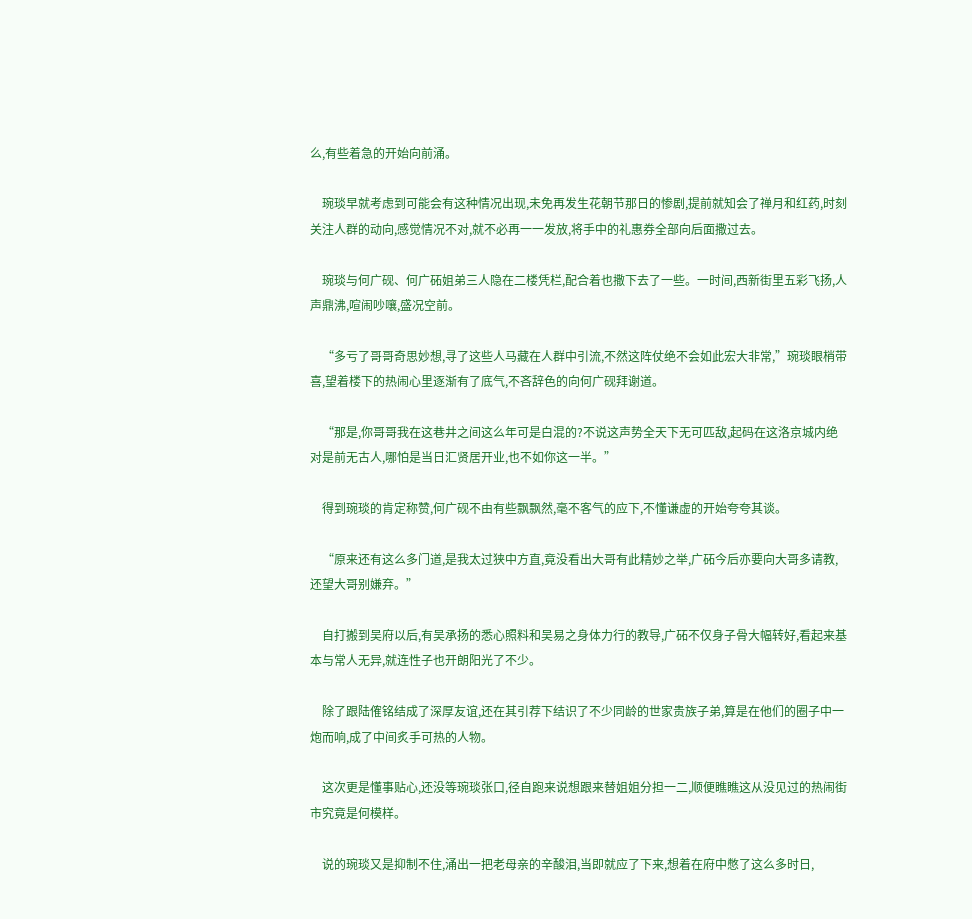么,有些着急的开始向前涌。

    琬琰早就考虑到可能会有这种情况出现,未免再发生花朝节那日的惨剧,提前就知会了禅月和红药,时刻关注人群的动向,感觉情况不对,就不必再一一发放,将手中的礼惠券全部向后面撒过去。

    琬琰与何广砚、何广砳姐弟三人隐在二楼凭栏,配合着也撒下去了一些。一时间,西新街里五彩飞扬,人声鼎沸,喧闹吵嚷,盛况空前。

    “多亏了哥哥奇思妙想,寻了这些人马藏在人群中引流,不然这阵仗绝不会如此宏大非常,”琬琰眼梢带喜,望着楼下的热闹心里逐渐有了底气,不吝辞色的向何广砚拜谢道。

    “那是,你哥哥我在这巷井之间这么年可是白混的?不说这声势全天下无可匹敌,起码在这洛京城内绝对是前无古人,哪怕是当日汇贤居开业,也不如你这一半。”

    得到琬琰的肯定称赞,何广砚不由有些飘飘然,毫不客气的应下,不懂谦虚的开始夸夸其谈。

    “原来还有这么多门道,是我太过狭中方直,竟没看出大哥有此精妙之举,广砳今后亦要向大哥多请教,还望大哥别嫌弃。”

    自打搬到吴府以后,有吴承扬的悉心照料和吴易之身体力行的教导,广砳不仅身子骨大幅转好,看起来基本与常人无异,就连性子也开朗阳光了不少。

    除了跟陆傕铭结成了深厚友谊,还在其引荐下结识了不少同龄的世家贵族子弟,算是在他们的圈子中一炮而响,成了中间炙手可热的人物。

    这次更是懂事贴心,还没等琬琰张口,径自跑来说想跟来替姐姐分担一二,顺便瞧瞧这从没见过的热闹街市究竟是何模样。

    说的琬琰又是抑制不住,涌出一把老母亲的辛酸泪,当即就应了下来,想着在府中憋了这么多时日,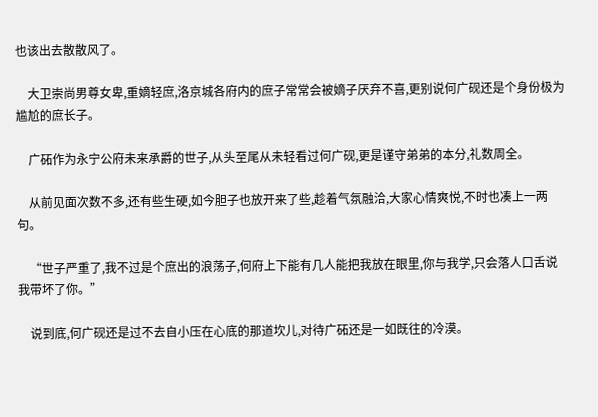也该出去散散风了。

    大卫崇尚男尊女卑,重嫡轻庶,洛京城各府内的庶子常常会被嫡子厌弃不喜,更别说何广砚还是个身份极为尴尬的庶长子。

    广砳作为永宁公府未来承爵的世子,从头至尾从未轻看过何广砚,更是谨守弟弟的本分,礼数周全。

    从前见面次数不多,还有些生硬,如今胆子也放开来了些,趁着气氛融洽,大家心情爽悦,不时也凑上一两句。

    “世子严重了,我不过是个庶出的浪荡子,何府上下能有几人能把我放在眼里,你与我学,只会落人口舌说我带坏了你。”

    说到底,何广砚还是过不去自小压在心底的那道坎儿,对待广砳还是一如既往的冷漠。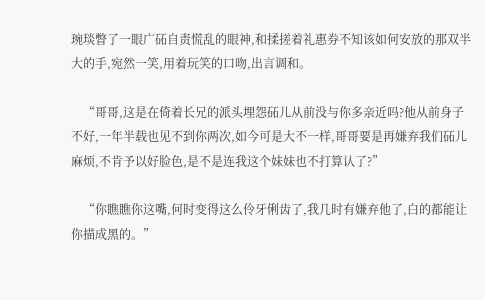琬琰瞥了一眼广砳自责慌乱的眼神,和揉搓着礼惠券不知该如何安放的那双半大的手,宛然一笑,用着玩笑的口吻,出言调和。

    “哥哥,这是在倚着长兄的派头埋怨砳儿从前没与你多亲近吗?他从前身子不好,一年半载也见不到你两次,如今可是大不一样,哥哥要是再嫌弃我们砳儿麻烦,不肯予以好脸色,是不是连我这个妹妹也不打算认了?”

    “你瞧瞧你这嘴,何时变得这么伶牙俐齿了,我几时有嫌弃他了,白的都能让你描成黑的。”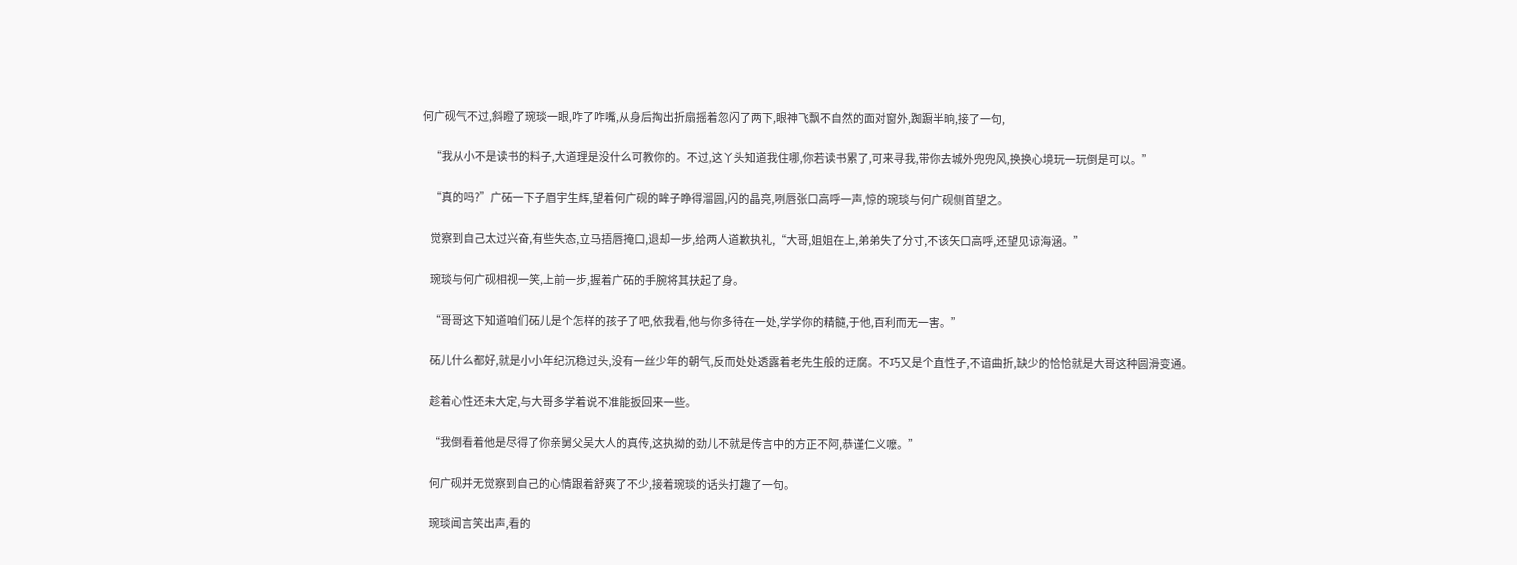何广砚气不过,斜瞪了琬琰一眼,咋了咋嘴,从身后掏出折扇摇着忽闪了两下,眼神飞飘不自然的面对窗外,踟蹰半晌,接了一句,

    “我从小不是读书的料子,大道理是没什么可教你的。不过,这丫头知道我住哪,你若读书累了,可来寻我,带你去城外兜兜风,换换心境玩一玩倒是可以。”

    “真的吗?”广砳一下子眉宇生辉,望着何广砚的眸子睁得溜圆,闪的晶亮,咧唇张口高呼一声,惊的琬琰与何广砚侧首望之。

    觉察到自己太过兴奋,有些失态,立马捂唇掩口,退却一步,给两人道歉执礼,“大哥,姐姐在上,弟弟失了分寸,不该矢口高呼,还望见谅海涵。”

    琬琰与何广砚相视一笑,上前一步,握着广砳的手腕将其扶起了身。

    “哥哥这下知道咱们砳儿是个怎样的孩子了吧,依我看,他与你多待在一处,学学你的精髓,于他,百利而无一害。”

    砳儿什么都好,就是小小年纪沉稳过头,没有一丝少年的朝气,反而处处透露着老先生般的迂腐。不巧又是个直性子,不谙曲折,缺少的恰恰就是大哥这种圆滑变通。

    趁着心性还未大定,与大哥多学着说不准能扳回来一些。

    “我倒看着他是尽得了你亲舅父吴大人的真传,这执拗的劲儿不就是传言中的方正不阿,恭谨仁义嚒。”

    何广砚并无觉察到自己的心情跟着舒爽了不少,接着琬琰的话头打趣了一句。

    琬琰闻言笑出声,看的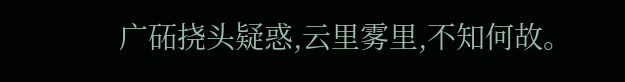广砳挠头疑惑,云里雾里,不知何故。